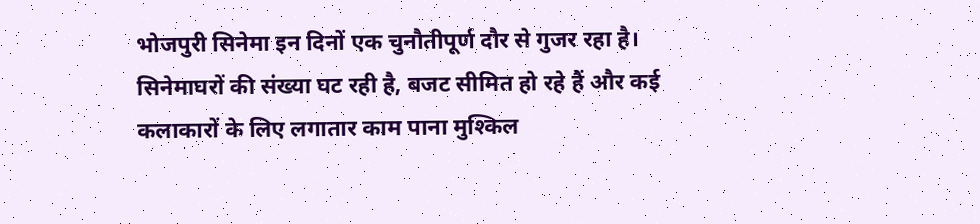भोजपुरी सिनेमा इन दिनों एक चुनौतीपूर्ण दौर से गुजर रहा है। सिनेमाघरों की संख्या घट रही है, बजट सीमित हो रहे हैं और कई कलाकारों के लिए लगातार काम पाना मुश्किल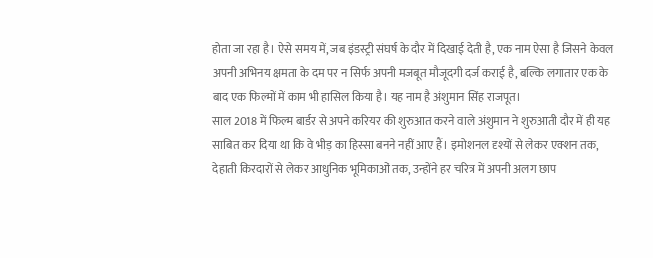होता जा रहा है। ऐसे समय में, जब इंडस्ट्री संघर्ष के दौर में दिखाई देती है, एक नाम ऐसा है जिसने केवल अपनी अभिनय क्षमता के दम पर न सिर्फ अपनी मजबूत मौजूदगी दर्ज कराई है, बल्कि लगातार एक के बाद एक फिल्मों में काम भी हासिल किया है। यह नाम है अंशुमान सिंह राजपूत।
साल 2018 में फिल्म बार्डर से अपने करियर की शुरुआत करने वाले अंशुमान ने शुरुआती दौर में ही यह साबित कर दिया था कि वे भीड़ का हिस्सा बनने नहीं आए हैं। इमोशनल दृश्यों से लेकर एक्शन तक, देहाती किरदारों से लेकर आधुनिक भूमिकाओं तक, उन्होंने हर चरित्र में अपनी अलग छाप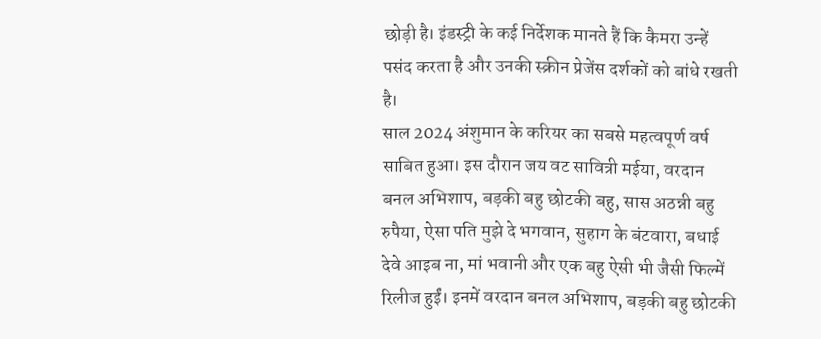छोड़ी है। इंडस्ट्री के कई निर्देशक मानते हैं कि कैमरा उन्हें पसंद करता है और उनकी स्क्रीन प्रेजेंस दर्शकों को बांधे रखती है।
साल 2024 अंशुमान के करियर का सबसे महत्वपूर्ण वर्ष साबित हुआ। इस दौरान जय वट सावित्री मईया, वरदान बनल अभिशाप, बड़की बहु छोटकी बहु, सास अठन्नी बहु रुपैया, ऐसा पति मुझे दे भगवान, सुहाग के बंटवारा, बधाई देवे आइब ना, मां भवानी और एक बहु ऐसी भी जैसी फिल्में रिलीज हुईं। इनमें वरदान बनल अभिशाप, बड़की बहु छोटकी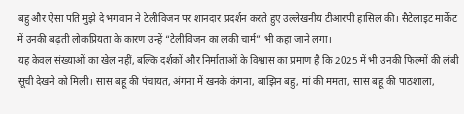बहु और ऐसा पति मुझे दे भगवान ने टेलीविजन पर शानदार प्रदर्शन करते हुए उल्लेखनीय टीआरपी हासिल की। सैटेलाइट मार्केट में उनकी बढ़ती लोकप्रियता के कारण उन्हें “टेलीविजन का लकी चार्म” भी कहा जाने लगा।
यह केवल संख्याओं का खेल नहीं, बल्कि दर्शकों और निर्माताओं के विश्वास का प्रमाण है कि 2025 में भी उनकी फिल्मों की लंबी सूची देखने को मिली। सास बहू की पंचायत, अंगना में खनके कंगना, बाझिन बहु, मां की ममता, सास बहू की पाठशाला,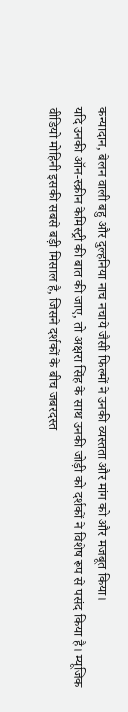कन्यादान, बेलन वाली बहु और दुल्हनिया नाच नचाये जैसी फिल्मों ने उनकी व्यस्तता और मांग को और मजबूत किया।
यदि उनकी ऑन-स्क्रीन केमिस्ट्री की बात की जाए, तो अक्षरा सिंह के साथ उनकी जोड़ी को दर्शकों ने विशेष रूप से पसंद किया है। म्यूजिक वीडियो मोहिनी इसकी सबसे बड़ी मिसाल है, जिसने दर्शकों के बीच जबरदस्त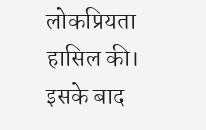लोकप्रियता हासिल की। इसके बाद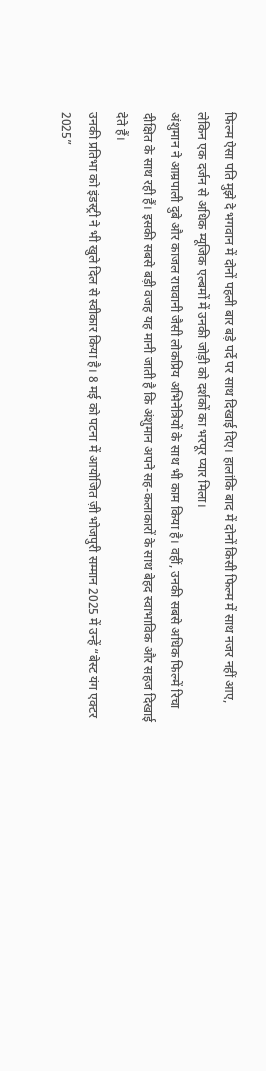फिल्म ऐसा पति मुझे दे भगवान में दोनों पहली बार बड़े पर्दे पर साथ दिखाई दिए। हालांकि बाद में दोनों किसी फिल्म में साथ नजर नहीं आए, लेकिन एक दर्जन से अधिक म्यूजिक एल्बमों में उनकी जोड़ी को दर्शकों का भरपूर प्यार मिला।
अंशुमान ने आम्रपाली दुबे और काजल राघवानी जैसी लोकप्रिय अभिनेत्रियों के साथ भी काम किया है। वहीं, उनकी सबसे अधिक फिल्में रिचा दीक्षित के साथ रही हैं। इसकी सबसे बड़ी वजह यह मानी जाती है कि अंशुमान अपने सह-कलाकारों के साथ बेहद स्वाभाविक और सहज दिखाई देते हैं।
उनकी प्रतिभा को इंडस्ट्री ने भी खुले दिल से स्वीकार किया है। 8 मई को पटना में आयोजित ज़ी भोजपुरी सम्मान 2025 में उन्हें “बेस्ट यंग एक्टर 2025”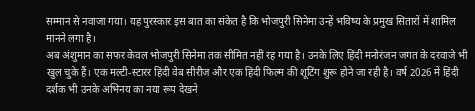सम्मान से नवाजा गया। यह पुरस्कार इस बात का संकेत है कि भोजपुरी सिनेमा उन्हें भविष्य के प्रमुख सितारों में शामिल मानने लगा है।
अब अंशुमान का सफर केवल भोजपुरी सिनेमा तक सीमित नहीं रह गया है। उनके लिए हिंदी मनोरंजन जगत के दरवाजे भी खुल चुके हैं। एक मल्टी-स्टारर हिंदी वेब सीरीज और एक हिंदी फिल्म की शूटिंग शुरू होने जा रही है। वर्ष 2026 में हिंदी दर्शक भी उनके अभिनय का नया रूप देखने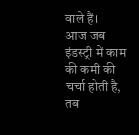वाले हैं।
आज जब इंडस्ट्री में काम की कमी की चर्चा होती है, तब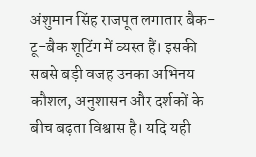अंशुमान सिंह राजपूत लगातार बैक-टू-बैक शूटिंग में व्यस्त हैं। इसकी सबसे बड़ी वजह उनका अभिनय कौशल, अनुशासन और दर्शकों के बीच बढ़ता विश्वास है। यदि यही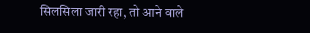सिलसिला जारी रहा, तो आने वाले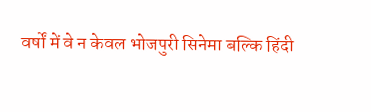वर्षों में वे न केवल भोजपुरी सिनेमा बल्कि हिंदी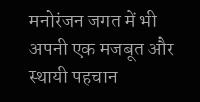मनोरंजन जगत में भी अपनी एक मजबूत और स्थायी पहचान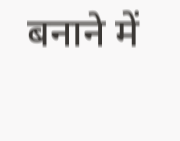बनाने में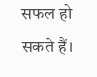सफल हो सकते हैं।